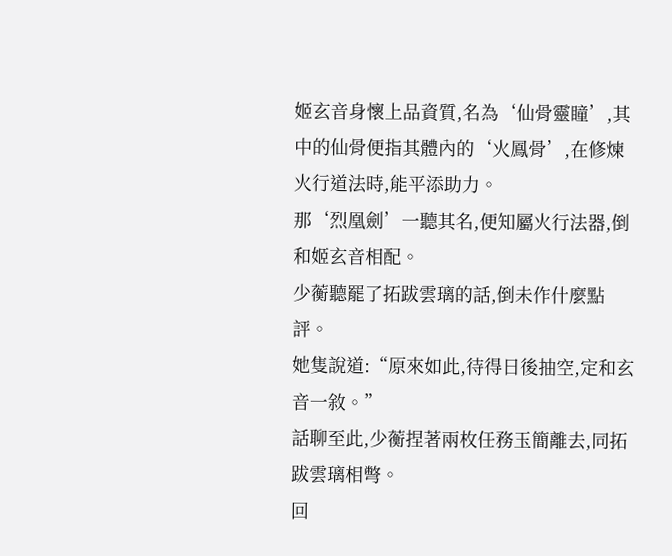姬玄音身懷上品資質,名為‘仙骨靈瞳’,其中的仙骨便指其體內的‘火鳳骨’,在修煉火行道法時,能平添助力。
那‘烈凰劍’一聽其名,便知屬火行法器,倒和姬玄音相配。
少蘅聽罷了拓跋雲璃的話,倒未作什麼點評。
她隻說道:“原來如此,待得日後抽空,定和玄音一敘。”
話聊至此,少蘅捏著兩枚任務玉簡離去,同拓跋雲璃相彆。
回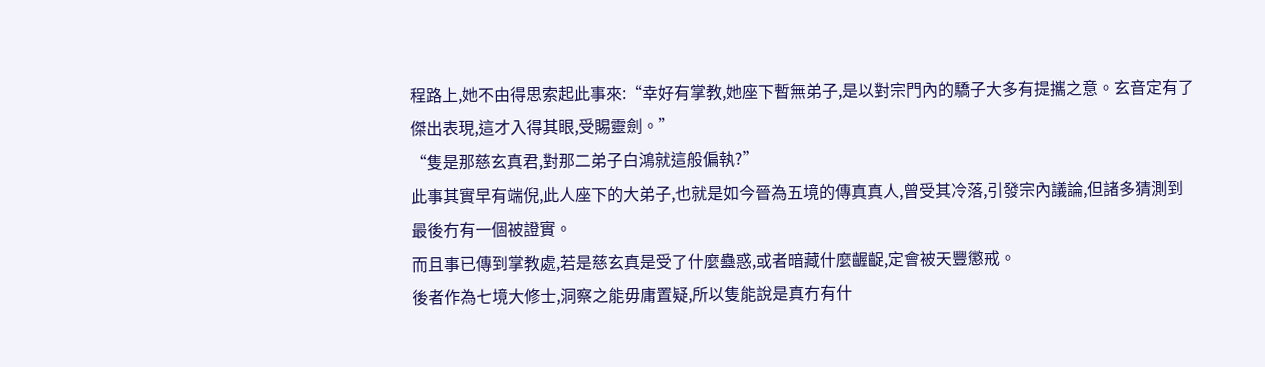程路上,她不由得思索起此事來:“幸好有掌教,她座下暫無弟子,是以對宗門內的驕子大多有提攜之意。玄音定有了傑出表現,這才入得其眼,受賜靈劍。”
“隻是那慈玄真君,對那二弟子白鴻就這般偏執?”
此事其實早有端倪,此人座下的大弟子,也就是如今晉為五境的傳真真人,曾受其冷落,引發宗內議論,但諸多猜測到最後冇有一個被證實。
而且事已傳到掌教處,若是慈玄真是受了什麼蠱惑,或者暗藏什麼齷齪,定會被天豐懲戒。
後者作為七境大修士,洞察之能毋庸置疑,所以隻能說是真冇有什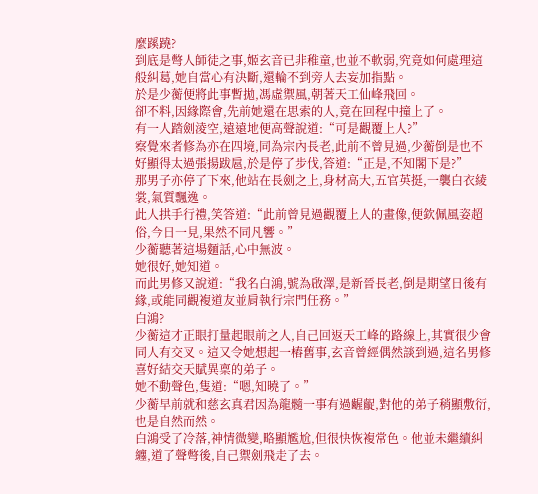麼蹊蹺?
到底是彆人師徒之事,姬玄音已非稚童,也並不軟弱,究竟如何處理這般糾葛,她自當心有決斷,還輪不到旁人去妄加指點。
於是少蘅便將此事暫拋,馮虛禦風,朝著天工仙峰飛回。
卻不料,因緣際會,先前她還在思索的人,竟在回程中撞上了。
有一人踏劍淩空,遠遠地便高聲說道:“可是觀覆上人?”
察覺來者修為亦在四境,同為宗內長老,此前不曾見過,少蘅倒是也不好顯得太過張揚跋扈,於是停了步伐,答道:“正是,不知閣下是?”
那男子亦停了下來,他站在長劍之上,身材高大,五官英挺,一襲白衣綾裳,氣質飄逸。
此人拱手行禮,笑答道:“此前曾見過觀覆上人的畫像,便欽佩風姿超俗,今日一見,果然不同凡響。”
少蘅聽著這場麵話,心中無波。
她很好,她知道。
而此男修又說道:“我名白鴻,號為啟澤,是新晉長老,倒是期望日後有緣,或能同觀複道友並肩執行宗門任務。”
白鴻?
少蘅這才正眼打量起眼前之人,自己回返天工峰的路線上,其實很少會同人有交叉。這又令她想起一樁舊事,玄音曾經偶然談到過,這名男修喜好結交天賦異稟的弟子。
她不動聲色,隻道:“嗯,知曉了。”
少蘅早前就和慈玄真君因為龍髓一事有過齷齪,對他的弟子稍顯敷衍,也是自然而然。
白鴻受了冷落,神情微變,略顯尷尬,但很快恢複常色。他並未繼續糾纏,道了聲彆後,自己禦劍飛走了去。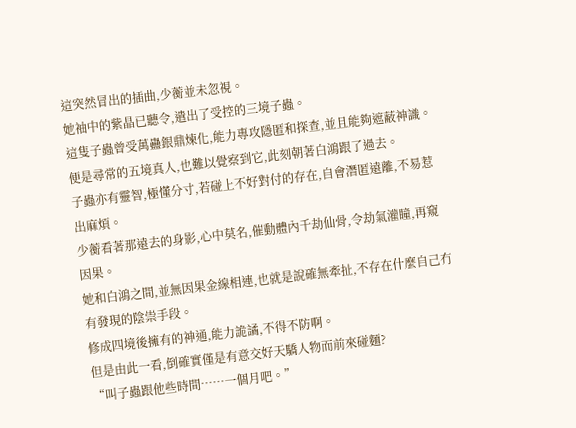這突然冒出的插曲,少蘅並未忽視。
她袖中的紫晶已聽令,遣出了受控的三境子蟲。
這隻子蟲曾受萬蠱銀鼎煉化,能力專攻隱匿和探查,並且能夠遮蔽神識。便是尋常的五境真人,也難以覺察到它,此刻朝著白鴻跟了過去。
子蟲亦有靈智,極懂分寸,若碰上不好對付的存在,自會潛匿遠離,不易惹出麻煩。
少蘅看著那遠去的身影,心中莫名,催動體內千劫仙骨,令劫氣灌瞳,再窺因果。
她和白鴻之間,並無因果金線相連,也就是說確無牽扯,不存在什麼自己冇有發現的陰祟手段。
修成四境後擁有的神通,能力詭譎,不得不防啊。
但是由此一看,倒確實僅是有意交好天驕人物而前來碰麵?
“叫子蟲跟他些時間……一個月吧。”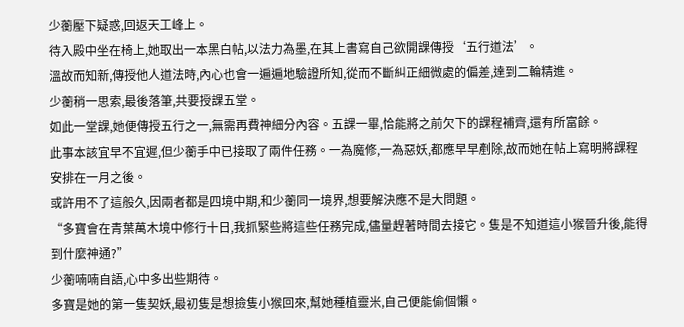少蘅壓下疑惑,回返天工峰上。
待入殿中坐在椅上,她取出一本黑白帖,以法力為墨,在其上書寫自己欲開課傳授‘五行道法’。
溫故而知新,傳授他人道法時,內心也會一遍遍地驗證所知,從而不斷糾正細微處的偏差,達到二輪精進。
少蘅稍一思索,最後落筆,共要授課五堂。
如此一堂課,她便傳授五行之一,無需再費神細分內容。五課一畢,恰能將之前欠下的課程補齊,還有所富餘。
此事本該宜早不宜遲,但少蘅手中已接取了兩件任務。一為魔修,一為惡妖,都應早早剷除,故而她在帖上寫明將課程安排在一月之後。
或許用不了這般久,因兩者都是四境中期,和少蘅同一境界,想要解決應不是大問題。
“多寶會在青葉萬木境中修行十日,我抓緊些將這些任務完成,儘量趕著時間去接它。隻是不知道這小猴晉升後,能得到什麼神通?”
少蘅喃喃自語,心中多出些期待。
多寶是她的第一隻契妖,最初隻是想撿隻小猴回來,幫她種植靈米,自己便能偷個懶。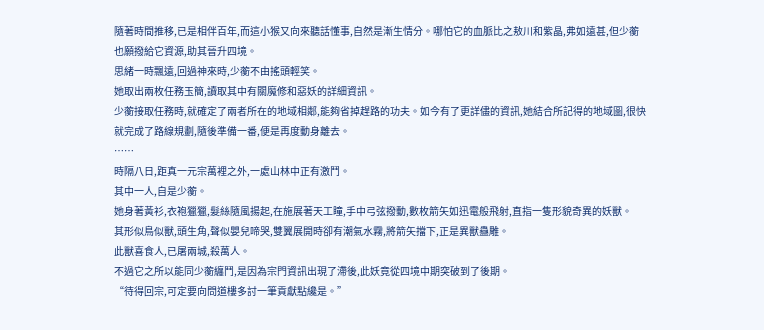隨著時間推移,已是相伴百年,而這小猴又向來聽話懂事,自然是漸生情分。哪怕它的血脈比之敖川和紫晶,弗如遠甚,但少蘅也願撥給它資源,助其晉升四境。
思緒一時飄遠,回過神來時,少蘅不由搖頭輕笑。
她取出兩枚任務玉簡,讀取其中有關魔修和惡妖的詳細資訊。
少蘅接取任務時,就確定了兩者所在的地域相鄰,能夠省掉趕路的功夫。如今有了更詳儘的資訊,她結合所記得的地域圖,很快就完成了路線規劃,隨後準備一番,便是再度動身離去。
……
時隔八日,距真一元宗萬裡之外,一處山林中正有激鬥。
其中一人,自是少蘅。
她身著黃衫,衣袍獵獵,髮絲隨風揚起,在施展著天工瞳,手中弓弦撥動,數枚箭矢如迅電般飛射,直指一隻形貌奇異的妖獸。
其形似鳥似獸,頭生角,聲似嬰兒啼哭,雙翼展開時卻有潮氣水霧,將箭矢擋下,正是異獸蠱雕。
此獸喜食人,已屠兩城,殺萬人。
不過它之所以能同少蘅纏鬥,是因為宗門資訊出現了滯後,此妖竟從四境中期突破到了後期。
“待得回宗,可定要向問道樓多討一筆貢獻點纔是。”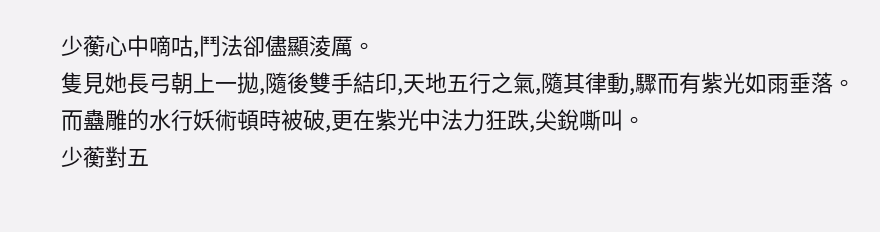少蘅心中嘀咕,鬥法卻儘顯淩厲。
隻見她長弓朝上一拋,隨後雙手結印,天地五行之氣,隨其律動,驟而有紫光如雨垂落。
而蠱雕的水行妖術頓時被破,更在紫光中法力狂跌,尖銳嘶叫。
少蘅對五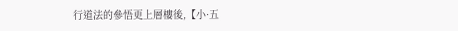行道法的參悟更上層樓後,【小·五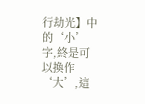行劫光】中的‘小’字,終是可以換作‘大’,這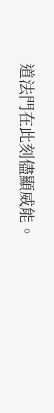道法門在此刻儘顯威能。